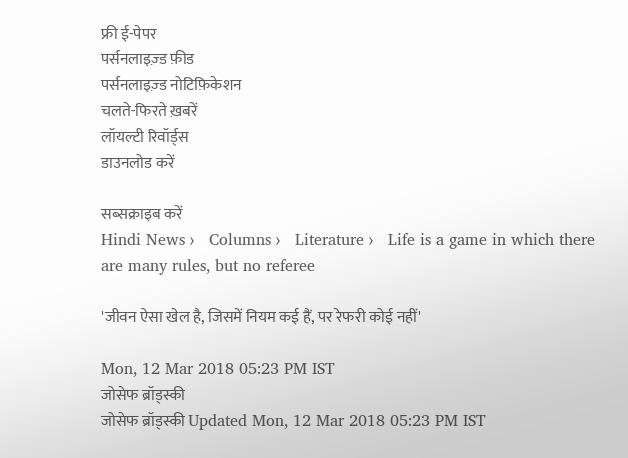फ्री ई-पेपर
पर्सनलाइज़्ड फ़ीड
पर्सनलाइज़्ड नोटिफ़िकेशन
चलते-फिरते ख़बरें
लॉयल्टी रिवॉर्ड्स
डाउनलोड करें

सब्सक्राइब करें
Hindi News ›   Columns ›   Literature ›   Life is a game in which there are many rules, but no referee

'जीवन ऐसा खेल है, जिसमें नियम कई हैं, पर रेफरी कोई नहीं'

Mon, 12 Mar 2018 05:23 PM IST
जोसेफ ब्रॉड्स्की
जोसेफ ब्रॉड्स्की Updated Mon, 12 Mar 2018 05:23 PM IST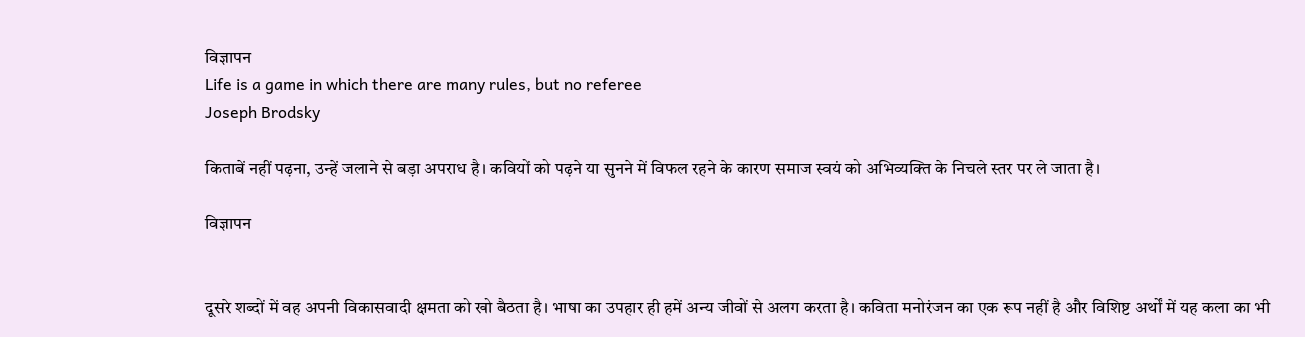विज्ञापन
Life is a game in which there are many rules, but no referee
Joseph Brodsky

किताबें नहीं पढ़ना, उन्हें जलाने से बड़ा अपराध है। कवियों को पढ़ने या सुनने में विफल रहने के कारण समाज स्वयं को अभिव्यक्ति के निचले स्तर पर ले जाता है।

विज्ञापन


दूसरे शब्दों में वह अपनी विकासवादी क्षमता को खो बैठता है। भाषा का उपहार ही हमें अन्य जीवों से अलग करता है। कविता मनोरंजन का एक रूप नहीं है और विशिष्ट अर्थों में यह कला का भी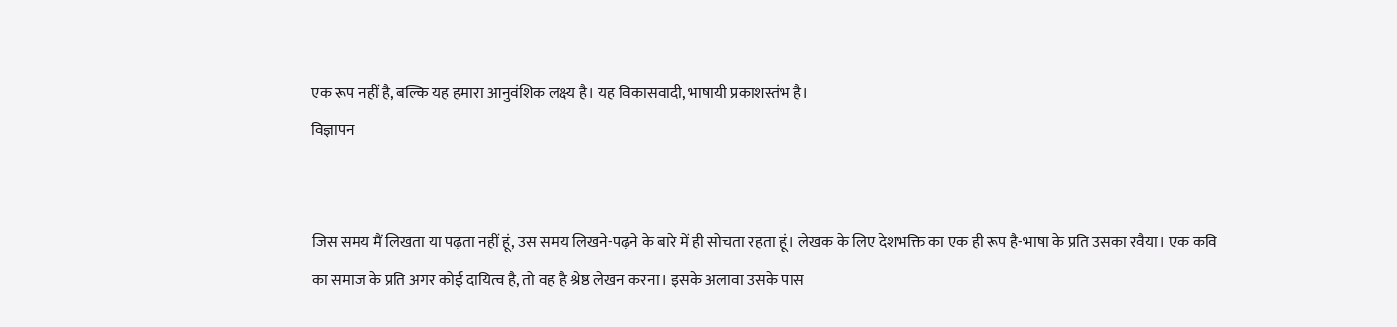एक रूप नहीं है, बल्कि यह हमारा आनुवंशिक लक्ष्य है। यह विकासवादी, भाषायी प्रकाशस्तंभ है।
विज्ञापन


जिस समय मैं लिखता या पढ़ता नहीं हूं, उस समय लिखने-पढ़ने के बारे में ही सोचता रहता हूं। लेखक के लिए देशभक्ति का एक ही रूप है-भाषा के प्रति उसका रवैया। एक कवि का समाज के प्रति अगर कोई दायित्व है, तो वह है श्रेष्ठ लेखन करना। इसके अलावा उसके पास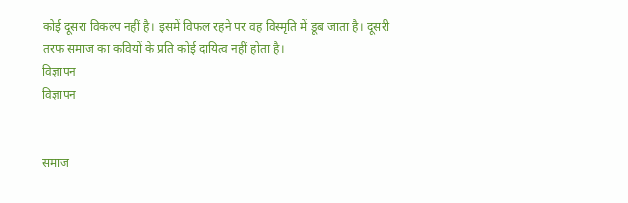कोई दूसरा विकल्प नहीं है। इसमें विफल रहने पर वह विस्मृति में डूब जाता है। दूसरी तरफ समाज का कवियों के प्रति कोई दायित्व नहीं होता है।
विज्ञापन
विज्ञापन


समाज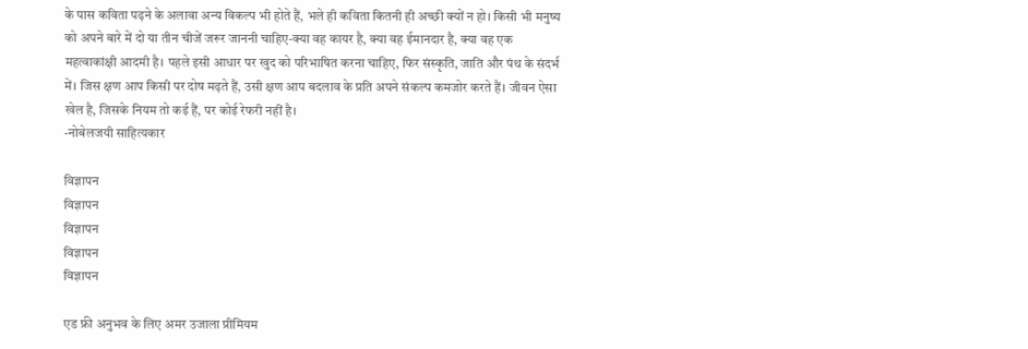के पास कविता पढ़ने के अलावा अन्य विकल्प भी होते हैं, भले ही कविता कितनी ही अच्छी क्यों न हो। किसी भी मनुष्य को अपने बारे में दो या तीन चीजें जरूर जाननी चाहिए-क्या वह कायर है, क्या वह ईमानदार है, क्या वह एक महत्वाकांक्षी आदमी है। पहले इसी आधार पर खुद को परिभाषित करना चाहिए, फिर संस्कृति, जाति और पंथ के संदर्भ में। जिस क्षण आप किसी पर दोष मढ़ते हैं, उसी क्षण आप बदलाव के प्रति अपने संकल्प कमजोर करते हैं। जीवन ऐसा खेल है, जिसके नियम तो कई हैं, पर कोई रेफरी नहीं है।
-नोबेलजयी साहित्यकार

विज्ञापन
विज्ञापन
विज्ञापन
विज्ञापन
विज्ञापन

एड फ्री अनुभव के लिए अमर उजाला प्रीमियम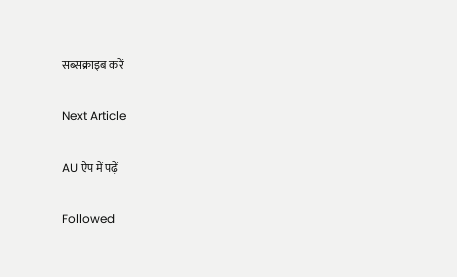सब्सक्राइब करें

Next Article

AU ऐप में पढ़ें

Followed